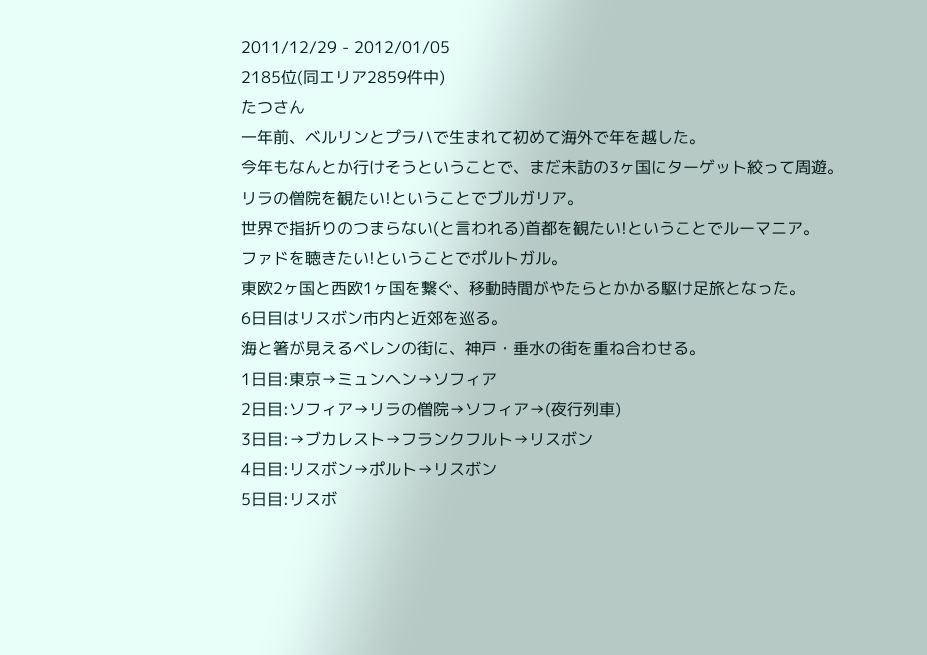2011/12/29 - 2012/01/05
2185位(同エリア2859件中)
たつさん
一年前、ベルリンとプラハで生まれて初めて海外で年を越した。
今年もなんとか行けそうということで、まだ未訪の3ヶ国にターゲット絞って周遊。
リラの僧院を観たい!ということでブルガリア。
世界で指折りのつまらない(と言われる)首都を観たい!ということでルーマニア。
ファドを聴きたい!ということでポルトガル。
東欧2ヶ国と西欧1ヶ国を繋ぐ、移動時間がやたらとかかる駆け足旅となった。
6日目はリスボン市内と近郊を巡る。
海と箸が見えるベレンの街に、神戸・垂水の街を重ね合わせる。
1日目:東京→ミュンヘン→ソフィア
2日目:ソフィア→リラの僧院→ソフィア→(夜行列車)
3日目:→ブカレスト→フランクフルト→リスボン
4日目:リスボン→ポルト→リスボン
5日目:リスボ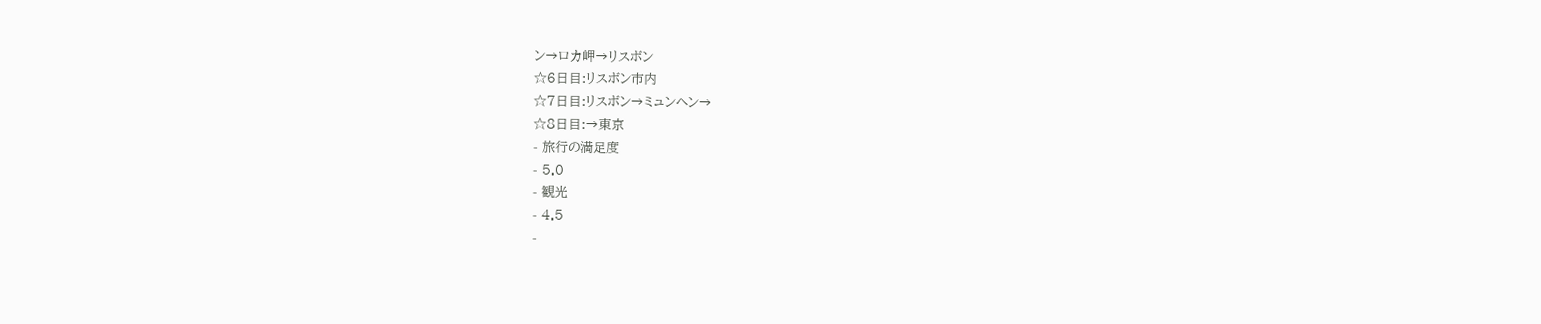ン→ロカ岬→リスボン
☆6日目:リスボン市内
☆7日目:リスボン→ミュンヘン→
☆8日目:→東京
- 旅行の満足度
- 5.0
- 観光
- 4.5
-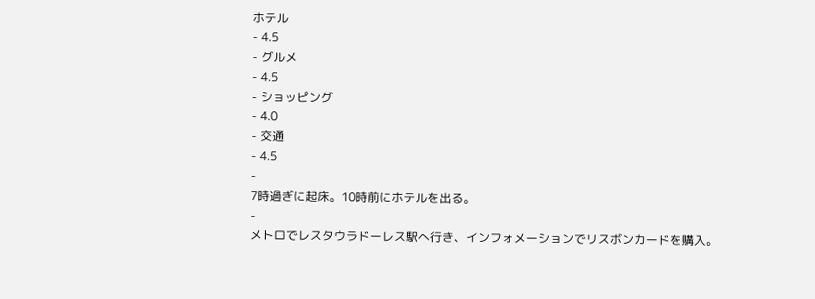ホテル
- 4.5
- グルメ
- 4.5
- ショッピング
- 4.0
- 交通
- 4.5
-
7時過ぎに起床。10時前にホテルを出る。
-
メトロでレスタウラドーレス駅へ行き、インフォメーションでリスボンカードを購入。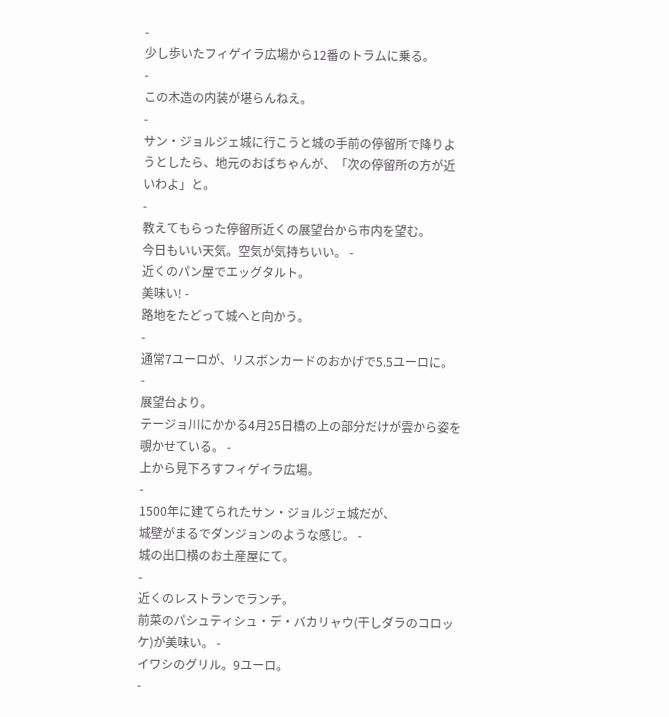-
少し歩いたフィゲイラ広場から12番のトラムに乗る。
-
この木造の内装が堪らんねえ。
-
サン・ジョルジェ城に行こうと城の手前の停留所で降りようとしたら、地元のおばちゃんが、「次の停留所の方が近いわよ」と。
-
教えてもらった停留所近くの展望台から市内を望む。
今日もいい天気。空気が気持ちいい。 -
近くのパン屋でエッグタルト。
美味い! -
路地をたどって城へと向かう。
-
通常7ユーロが、リスボンカードのおかげで5.5ユーロに。
-
展望台より。
テージョ川にかかる4月25日橋の上の部分だけが雲から姿を覗かせている。 -
上から見下ろすフィゲイラ広場。
-
1500年に建てられたサン・ジョルジェ城だが、
城壁がまるでダンジョンのような感じ。 -
城の出口横のお土産屋にて。
-
近くのレストランでランチ。
前菜のパシュティシュ・デ・バカリャウ(干しダラのコロッケ)が美味い。 -
イワシのグリル。9ユーロ。
-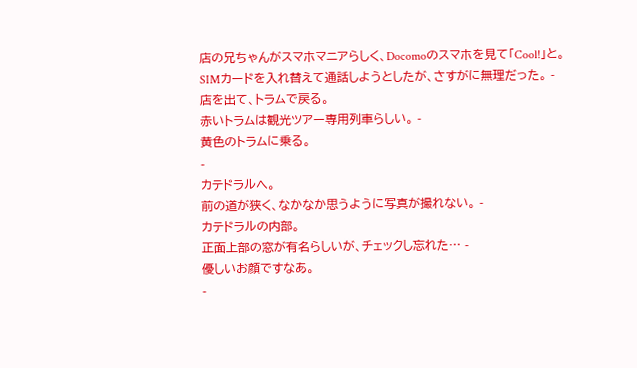店の兄ちゃんがスマホマニアらしく、Docomoのスマホを見て「Cool!」と。
SIMカードを入れ替えて通話しようとしたが、さすがに無理だった。 -
店を出て、トラムで戻る。
赤いトラムは観光ツアー専用列車らしい。 -
黄色のトラムに乗る。
-
カテドラルへ。
前の道が狭く、なかなか思うように写真が撮れない。 -
カテドラルの内部。
正面上部の窓が有名らしいが、チェックし忘れた… -
優しいお顔ですなあ。
-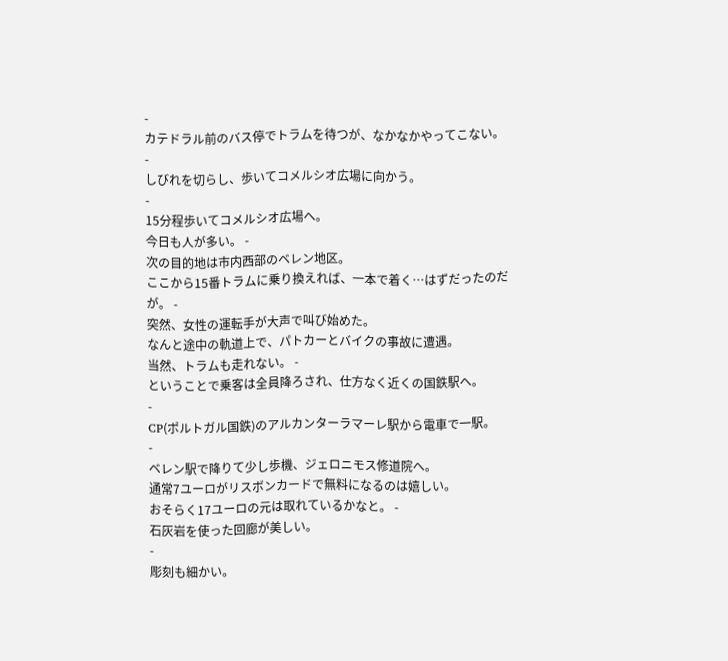-
カテドラル前のバス停でトラムを待つが、なかなかやってこない。
-
しびれを切らし、歩いてコメルシオ広場に向かう。
-
15分程歩いてコメルシオ広場へ。
今日も人が多い。 -
次の目的地は市内西部のベレン地区。
ここから15番トラムに乗り換えれば、一本で着く…はずだったのだが。 -
突然、女性の運転手が大声で叫び始めた。
なんと途中の軌道上で、パトカーとバイクの事故に遭遇。
当然、トラムも走れない。 -
ということで乗客は全員降ろされ、仕方なく近くの国鉄駅へ。
-
CP(ポルトガル国鉄)のアルカンターラマーレ駅から電車で一駅。
-
ベレン駅で降りて少し歩機、ジェロニモス修道院へ。
通常7ユーロがリスボンカードで無料になるのは嬉しい。
おそらく17ユーロの元は取れているかなと。 -
石灰岩を使った回廊が美しい。
-
彫刻も細かい。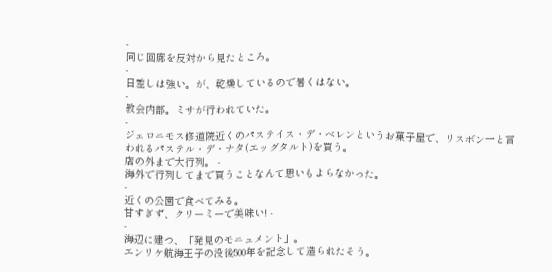-
同じ回廊を反対から見たところ。
-
日差しは強い。が、乾燥しているので暑くはない。
-
教会内部。ミサが行われていた。
-
ジェロニモス修道院近くのパステイス・デ・ベレンというお菓子屋で、リスボン一と言われるパステル・デ・ナタ(エッグタルト)を買う。
店の外まで大行列。 -
海外で行列してまで買うことなんて思いもよらなかった。
-
近くの公園で食べてみる。
甘すぎず、クリーミーで美味い! -
-
海辺に建つ、「発見のモニュメント」。
エンリケ航海王子の没後500年を記念して造られたそう。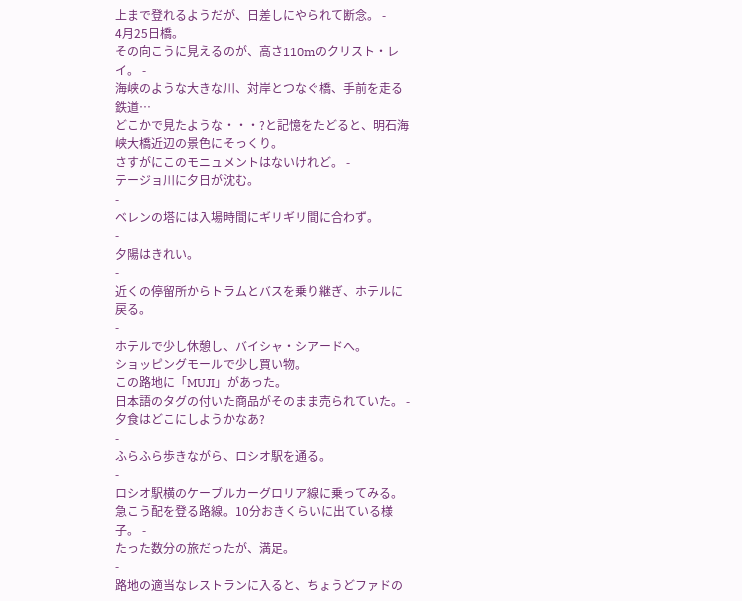上まで登れるようだが、日差しにやられて断念。 -
4月25日橋。
その向こうに見えるのが、高さ110mのクリスト・レイ。 -
海峡のような大きな川、対岸とつなぐ橋、手前を走る鉄道…
どこかで見たような・・・?と記憶をたどると、明石海峡大橋近辺の景色にそっくり。
さすがにこのモニュメントはないけれど。 -
テージョ川に夕日が沈む。
-
ベレンの塔には入場時間にギリギリ間に合わず。
-
夕陽はきれい。
-
近くの停留所からトラムとバスを乗り継ぎ、ホテルに戻る。
-
ホテルで少し休憩し、バイシャ・シアードへ。
ショッピングモールで少し買い物。
この路地に「MUJI」があった。
日本語のタグの付いた商品がそのまま売られていた。 -
夕食はどこにしようかなあ?
-
ふらふら歩きながら、ロシオ駅を通る。
-
ロシオ駅横のケーブルカーグロリア線に乗ってみる。
急こう配を登る路線。10分おきくらいに出ている様子。 -
たった数分の旅だったが、満足。
-
路地の適当なレストランに入ると、ちょうどファドの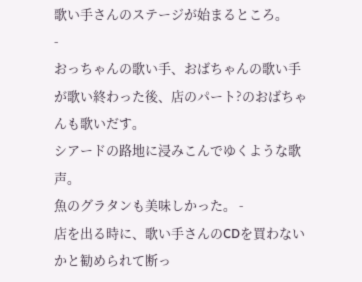歌い手さんのステージが始まるところ。
-
おっちゃんの歌い手、おばちゃんの歌い手が歌い終わった後、店のパート?のおばちゃんも歌いだす。
シアードの路地に浸みこんでゆくような歌声。
魚のグラタンも美味しかった。 -
店を出る時に、歌い手さんのCDを買わないかと勧められて断っ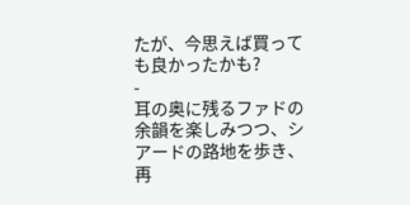たが、今思えば買っても良かったかも?
-
耳の奥に残るファドの余韻を楽しみつつ、シアードの路地を歩き、再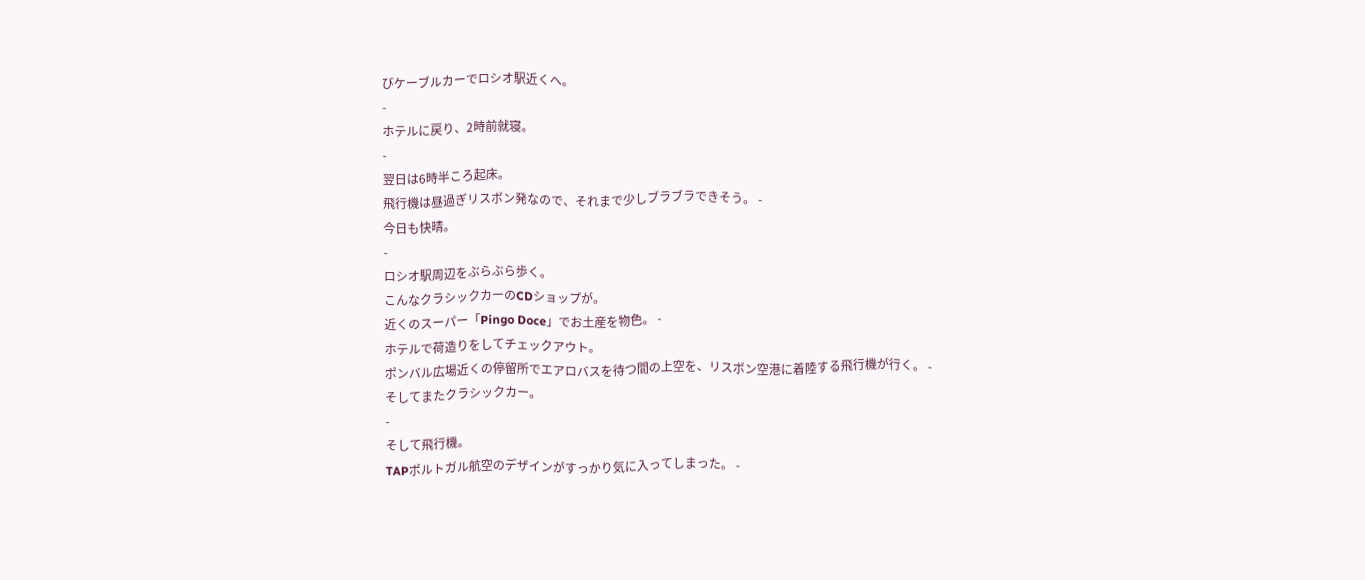びケーブルカーでロシオ駅近くへ。
-
ホテルに戻り、2時前就寝。
-
翌日は6時半ころ起床。
飛行機は昼過ぎリスボン発なので、それまで少しブラブラできそう。 -
今日も快晴。
-
ロシオ駅周辺をぶらぶら歩く。
こんなクラシックカーのCDショップが。
近くのスーパー「Pingo Doce」でお土産を物色。 -
ホテルで荷造りをしてチェックアウト。
ポンバル広場近くの停留所でエアロバスを待つ間の上空を、リスボン空港に着陸する飛行機が行く。 -
そしてまたクラシックカー。
-
そして飛行機。
TAPポルトガル航空のデザインがすっかり気に入ってしまった。 -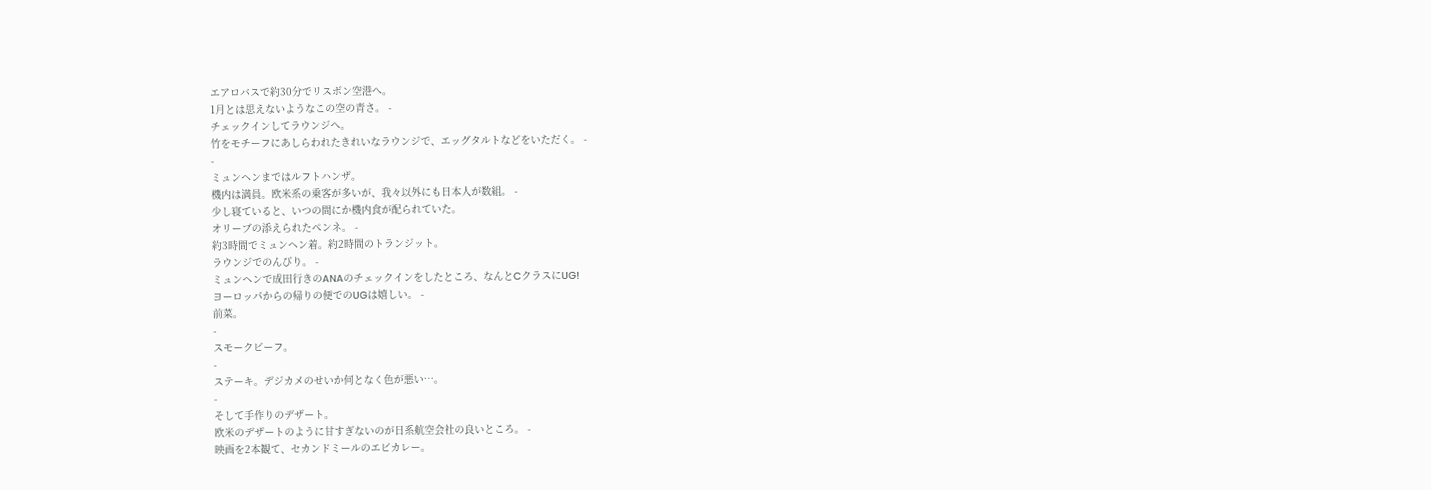エアロバスで約30分でリスボン空港へ。
1月とは思えないようなこの空の青さ。 -
チェックインしてラウンジへ。
竹をモチーフにあしらわれたきれいなラウンジで、エッグタルトなどをいただく。 -
-
ミュンヘンまではルフトハンザ。
機内は満員。欧米系の乗客が多いが、我々以外にも日本人が数組。 -
少し寝ていると、いつの間にか機内食が配られていた。
オリーブの添えられたペンネ。 -
約3時間でミュンヘン着。約2時間のトランジット。
ラウンジでのんびり。 -
ミュンヘンで成田行きのANAのチェックインをしたところ、なんとCクラスにUG!
ヨーロッパからの帰りの便でのUGは嬉しい。 -
前菜。
-
スモークビーフ。
-
ステーキ。デジカメのせいか何となく色が悪い…。
-
そして手作りのデザート。
欧米のデザートのように甘すぎないのが日系航空会社の良いところ。 -
映画を2本観て、セカンドミールのエビカレー。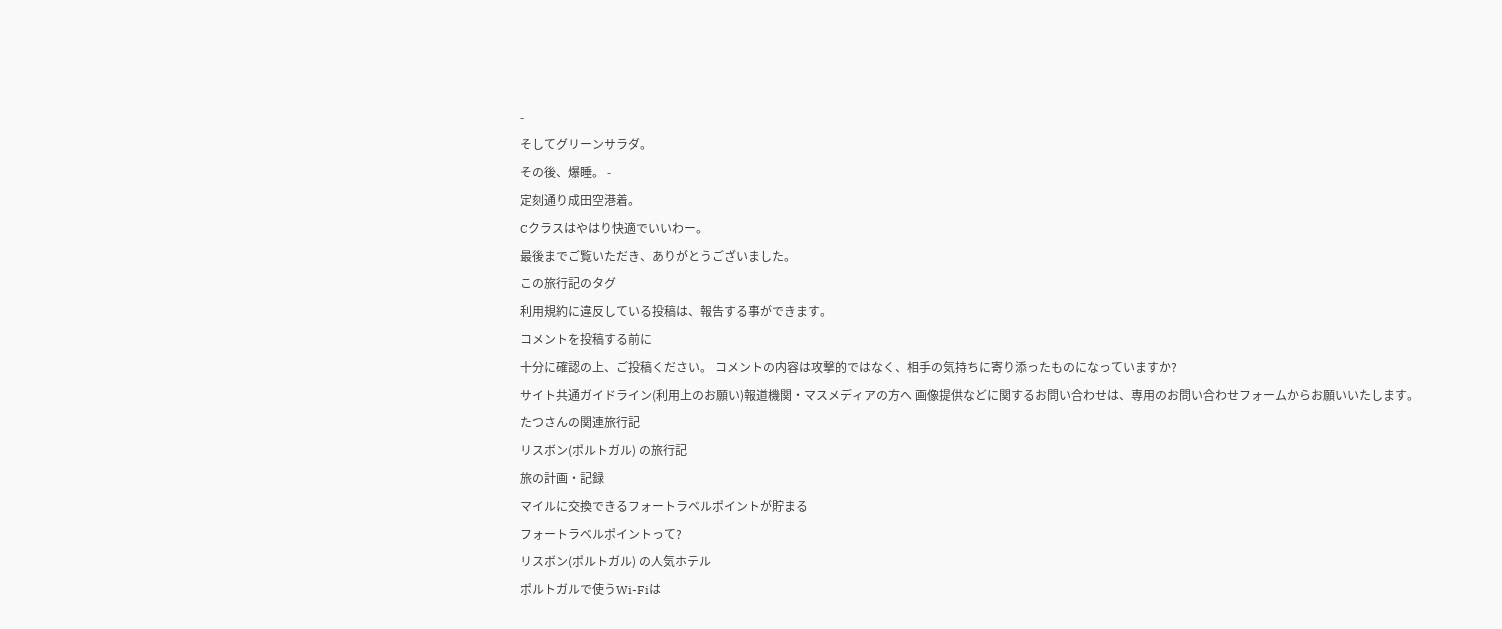-
そしてグリーンサラダ。
その後、爆睡。 -
定刻通り成田空港着。
Cクラスはやはり快適でいいわー。
最後までご覧いただき、ありがとうございました。
この旅行記のタグ
利用規約に違反している投稿は、報告する事ができます。
コメントを投稿する前に
十分に確認の上、ご投稿ください。 コメントの内容は攻撃的ではなく、相手の気持ちに寄り添ったものになっていますか?
サイト共通ガイドライン(利用上のお願い)報道機関・マスメディアの方へ 画像提供などに関するお問い合わせは、専用のお問い合わせフォームからお願いいたします。
たつさんの関連旅行記
リスボン(ポルトガル) の旅行記
旅の計画・記録
マイルに交換できるフォートラベルポイントが貯まる
フォートラベルポイントって?
リスボン(ポルトガル) の人気ホテル
ポルトガルで使うWi-Fiは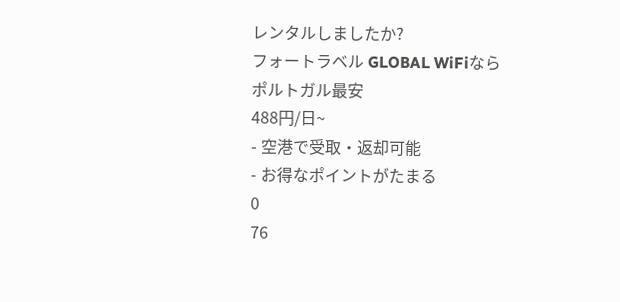レンタルしましたか?
フォートラベル GLOBAL WiFiなら
ポルトガル最安
488円/日~
- 空港で受取・返却可能
- お得なポイントがたまる
0
76